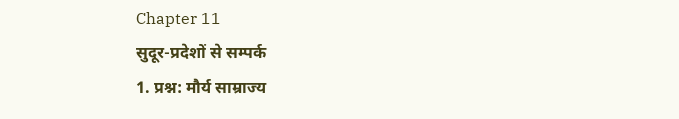Chapter 11
सुदूर-प्रदेशों से सम्पर्क
1. प्रश्न: मौर्य साम्राज्य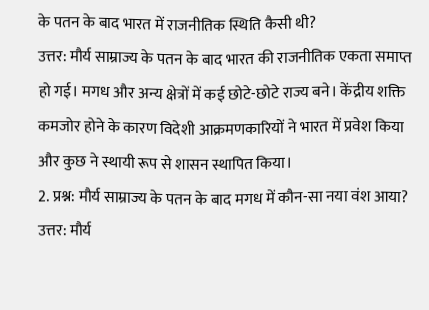के पतन के बाद भारत में राजनीतिक स्थिति कैसी थी?
उत्तर: मौर्य साम्राज्य के पतन के बाद भारत की राजनीतिक एकता समाप्त हो गई। मगध और अन्य क्षेत्रों में कई छोटे-छोटे राज्य बने। केंद्रीय शक्ति कमजोर होने के कारण विदेशी आक्रमणकारियों ने भारत में प्रवेश किया और कुछ ने स्थायी रूप से शासन स्थापित किया।
2. प्रश्न: मौर्य साम्राज्य के पतन के बाद मगध में कौन-सा नया वंश आया?
उत्तर: मौर्य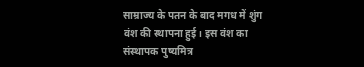साम्राज्य के पतन के बाद मगध में शुंग वंश की स्थापना हुई। इस वंश का संस्थापक पुष्यमित्र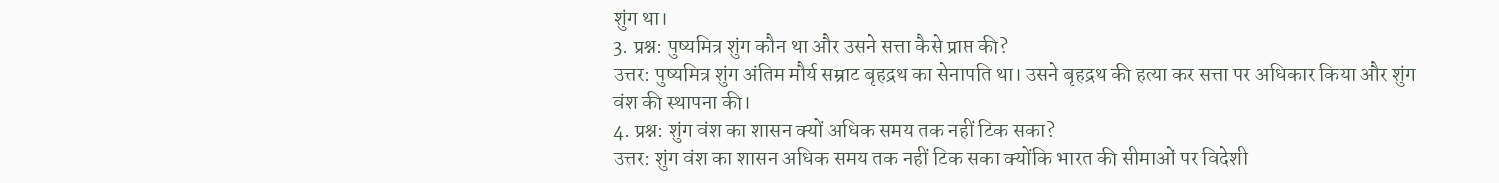शुंग था।
3. प्रश्न: पुष्यमित्र शुंग कौन था और उसने सत्ता कैसे प्राप्त की?
उत्तर: पुष्यमित्र शुंग अंतिम मौर्य सम्राट बृहद्रथ का सेनापति था। उसने बृहद्रथ की हत्या कर सत्ता पर अधिकार किया और शुंग वंश की स्थापना की।
4. प्रश्न: शुंग वंश का शासन क्यों अधिक समय तक नहीं टिक सका?
उत्तर: शुंग वंश का शासन अधिक समय तक नहीं टिक सका क्योंकि भारत की सीमाओं पर विदेशी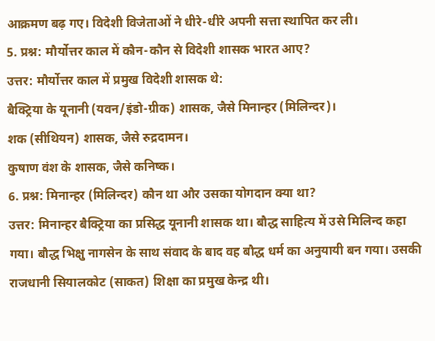आक्रमण बढ़ गए। विदेशी विजेताओं ने धीरे-धीरे अपनी सत्ता स्थापित कर ली।
5. प्रश्न: मौर्योत्तर काल में कौन-कौन से विदेशी शासक भारत आए?
उत्तर: मौर्योत्तर काल में प्रमुख विदेशी शासक थे:
बैक्ट्रिया के यूनानी (यवन/इंडो-ग्रीक) शासक, जैसे मिनान्हर (मिलिन्दर)।
शक (सीथियन) शासक, जैसे रुद्रदामन।
कुषाण वंश के शासक, जैसे कनिष्क।
6. प्रश्न: मिनान्हर (मिलिन्दर) कौन था और उसका योगदान क्या था?
उत्तर: मिनान्हर बैक्ट्रिया का प्रसिद्ध यूनानी शासक था। बौद्ध साहित्य में उसे मिलिन्द कहा गया। बौद्ध भिक्षु नागसेन के साथ संवाद के बाद वह बौद्ध धर्म का अनुयायी बन गया। उसकी राजधानी सियालकोट (साकत) शिक्षा का प्रमुख केन्द्र थी।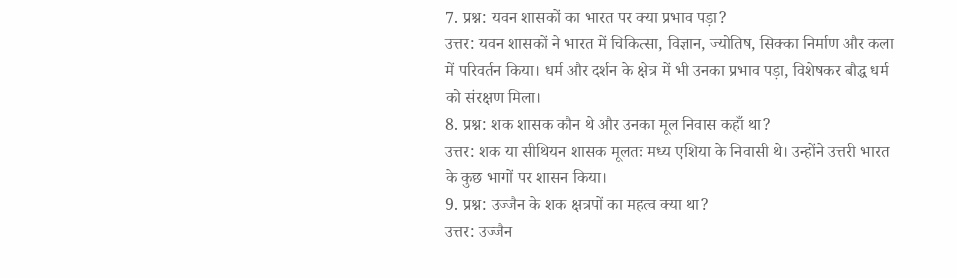7. प्रश्न: यवन शासकों का भारत पर क्या प्रभाव पड़ा?
उत्तर: यवन शासकों ने भारत में चिकित्सा, विज्ञान, ज्योतिष, सिक्का निर्माण और कला में परिवर्तन किया। धर्म और दर्शन के क्षेत्र में भी उनका प्रभाव पड़ा, विशेषकर बौद्ध धर्म को संरक्षण मिला।
8. प्रश्न: शक शासक कौन थे और उनका मूल निवास कहाँ था?
उत्तर: शक या सीथियन शासक मूलतः मध्य एशिया के निवासी थे। उन्होंने उत्तरी भारत के कुछ भागों पर शासन किया।
9. प्रश्न: उज्जैन के शक क्षत्रपों का महत्व क्या था?
उत्तर: उज्जैन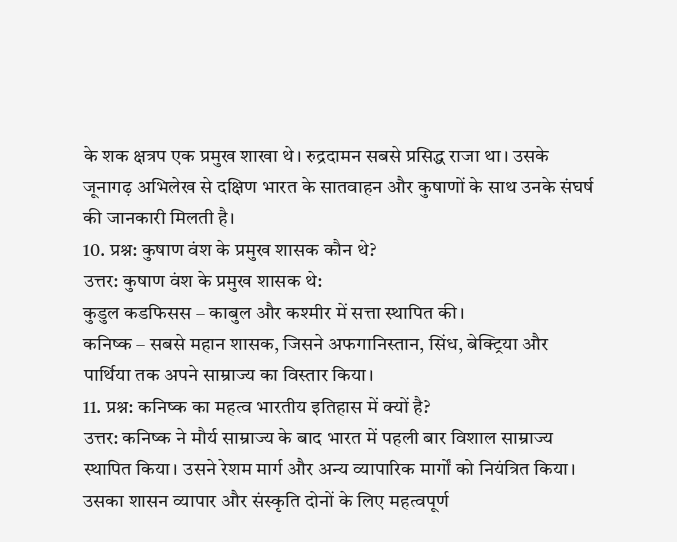के शक क्षत्रप एक प्रमुख शाखा थे। रुद्रदामन सबसे प्रसिद्ध राजा था। उसके जूनागढ़ अभिलेख से दक्षिण भारत के सातवाहन और कुषाणों के साथ उनके संघर्ष की जानकारी मिलती है।
10. प्रश्न: कुषाण वंश के प्रमुख शासक कौन थे?
उत्तर: कुषाण वंश के प्रमुख शासक थे:
कुडुल कडफिसस – काबुल और कश्मीर में सत्ता स्थापित की।
कनिष्क – सबसे महान शासक, जिसने अफगानिस्तान, सिंध, बेक्ट्रिया और पार्थिया तक अपने साम्राज्य का विस्तार किया।
11. प्रश्न: कनिष्क का महत्व भारतीय इतिहास में क्यों है?
उत्तर: कनिष्क ने मौर्य साम्राज्य के बाद भारत में पहली बार विशाल साम्राज्य स्थापित किया। उसने रेशम मार्ग और अन्य व्यापारिक मार्गों को नियंत्रित किया। उसका शासन व्यापार और संस्कृति दोनों के लिए महत्वपूर्ण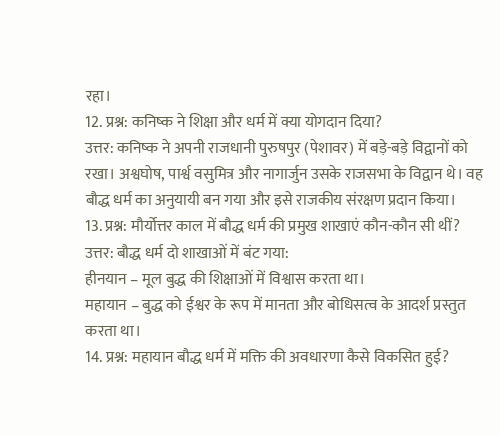रहा।
12. प्रश्न: कनिष्क ने शिक्षा और धर्म में क्या योगदान दिया?
उत्तर: कनिष्क ने अपनी राजधानी पुरुषपुर (पेशावर) में बड़े-बड़े विद्वानों को रखा। अश्वघोष, पार्श्व वसुमित्र और नागार्जुन उसके राजसभा के विद्वान थे। वह बौद्ध धर्म का अनुयायी बन गया और इसे राजकीय संरक्षण प्रदान किया।
13. प्रश्न: मौर्योत्तर काल में बौद्ध धर्म की प्रमुख शाखाएं कौन-कौन सी थीं?
उत्तर: बौद्ध धर्म दो शाखाओं में बंट गया:
हीनयान – मूल बुद्ध की शिक्षाओं में विश्वास करता था।
महायान – बुद्ध को ईश्वर के रूप में मानता और बोधिसत्व के आदर्श प्रस्तुत करता था।
14. प्रश्न: महायान बौद्ध धर्म में मक्ति की अवधारणा कैसे विकसित हुई?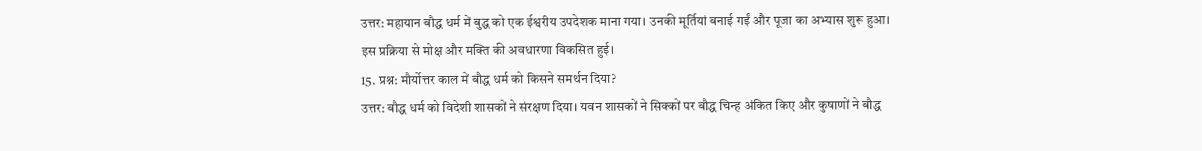उत्तर: महायान बौद्ध धर्म में बुद्ध को एक ईश्वरीय उपदेशक माना गया। उनकी मूर्तियां बनाई गईं और पूजा का अभ्यास शुरू हुआ। इस प्रक्रिया से मोक्ष और मक्ति की अवधारणा विकसित हुई।
15. प्रश्न: मौर्योत्तर काल में बौद्ध धर्म को किसने समर्थन दिया?
उत्तर: बौद्ध धर्म को विदेशी शासकों ने संरक्षण दिया। यवन शासकों ने सिक्कों पर बौद्ध चिन्ह अंकित किए और कुषाणों ने बौद्ध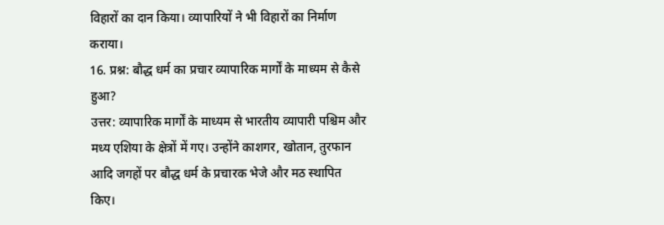विहारों का दान किया। व्यापारियों ने भी विहारों का निर्माण कराया।
16. प्रश्न: बौद्ध धर्म का प्रचार व्यापारिक मार्गों के माध्यम से कैसे हुआ?
उत्तर: व्यापारिक मार्गों के माध्यम से भारतीय व्यापारी पश्चिम और मध्य एशिया के क्षेत्रों में गए। उन्होंने काशगर, खोतान, तुरफान आदि जगहों पर बौद्ध धर्म के प्रचारक भेजे और मठ स्थापित किए।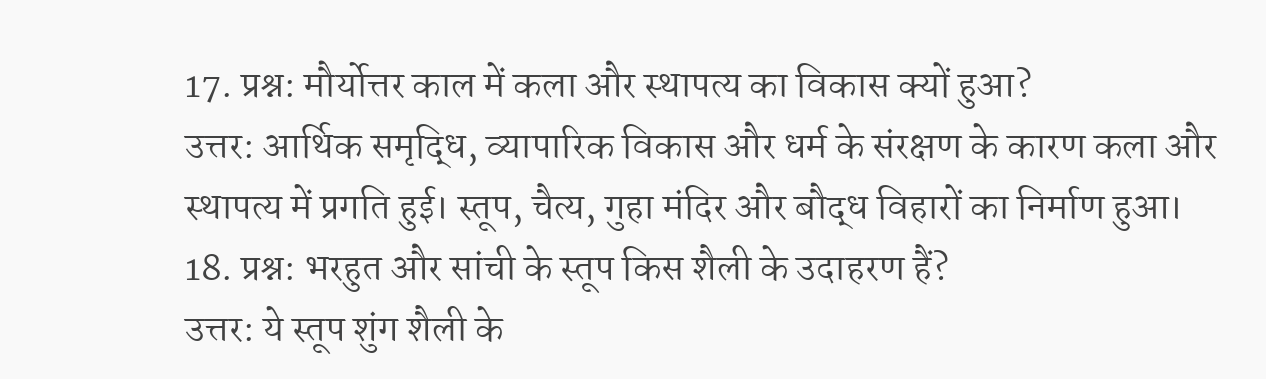17. प्रश्न: मौर्योत्तर काल में कला और स्थापत्य का विकास क्यों हुआ?
उत्तर: आर्थिक समृद्धि, व्यापारिक विकास और धर्म के संरक्षण के कारण कला और स्थापत्य में प्रगति हुई। स्तूप, चैत्य, गुहा मंदिर और बौद्ध विहारों का निर्माण हुआ।
18. प्रश्न: भरहुत और सांची के स्तूप किस शैली के उदाहरण हैं?
उत्तर: ये स्तूप शुंग शैली के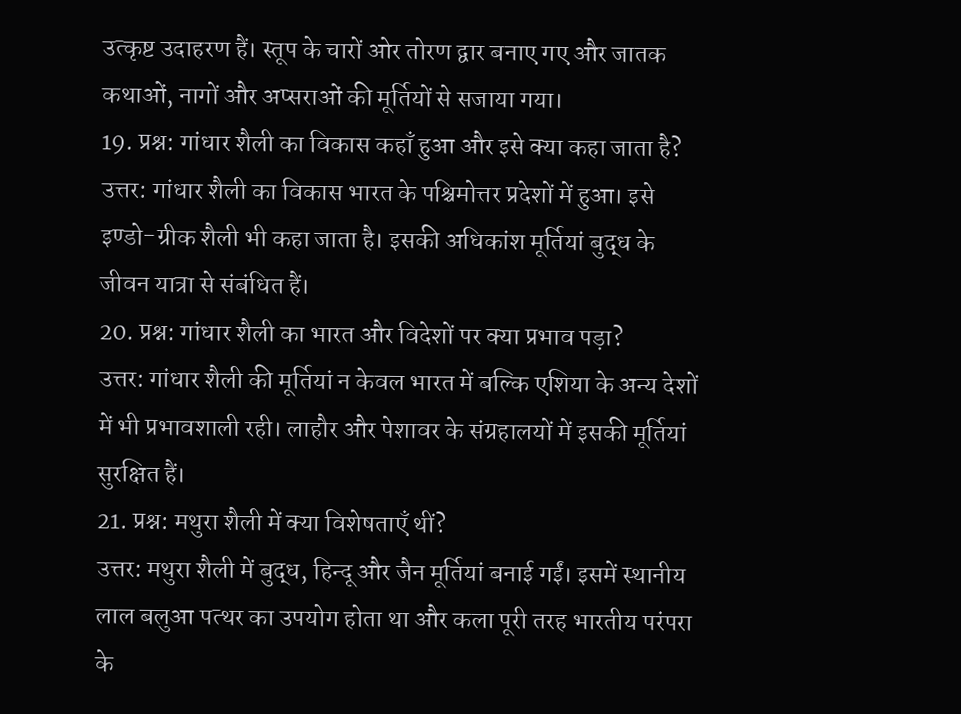उत्कृष्ट उदाहरण हैं। स्तूप के चारों ओर तोरण द्वार बनाए गए और जातक कथाओं, नागों और अप्सराओं की मूर्तियों से सजाया गया।
19. प्रश्न: गांधार शैली का विकास कहाँ हुआ और इसे क्या कहा जाता है?
उत्तर: गांधार शैली का विकास भारत के पश्चिमोत्तर प्रदेशों में हुआ। इसे इण्डो-ग्रीक शैली भी कहा जाता है। इसकी अधिकांश मूर्तियां बुद्ध के जीवन यात्रा से संबंधित हैं।
20. प्रश्न: गांधार शैली का भारत और विदेशों पर क्या प्रभाव पड़ा?
उत्तर: गांधार शैली की मूर्तियां न केवल भारत में बल्कि एशिया के अन्य देशों में भी प्रभावशाली रही। लाहौर और पेशावर के संग्रहालयों में इसकी मूर्तियां सुरक्षित हैं।
21. प्रश्न: मथुरा शैली में क्या विशेषताएँ थीं?
उत्तर: मथुरा शैली में बुद्ध, हिन्दू और जैन मूर्तियां बनाई गईं। इसमें स्थानीय लाल बलुआ पत्थर का उपयोग होता था और कला पूरी तरह भारतीय परंपरा के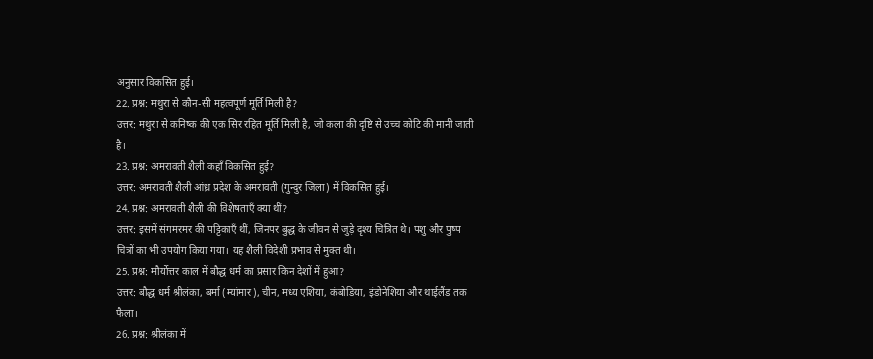अनुसार विकसित हुई।
22. प्रश्न: मथुरा से कौन-सी महत्वपूर्ण मूर्ति मिली है?
उत्तर: मथुरा से कनिष्क की एक सिर रहित मूर्ति मिली है, जो कला की दृष्टि से उच्च कोटि की मानी जाती है।
23. प्रश्न: अमरावती शैली कहाँ विकसित हुई?
उत्तर: अमरावती शैली आंध्र प्रदेश के अमरावती (गुन्दुर जिला) में विकसित हुई।
24. प्रश्न: अमरावती शैली की विशेषताएँ क्या थीं?
उत्तर: इसमें संगमरमर की पट्टिकाएँ थीं, जिनपर बुद्ध के जीवन से जुड़े दृश्य चित्रित थे। पशु और पुष्प चित्रों का भी उपयोग किया गया। यह शैली विदेशी प्रभाव से मुक्त थी।
25. प्रश्न: मौर्योत्तर काल में बौद्ध धर्म का प्रसार किन देशों में हुआ?
उत्तर: बौद्ध धर्म श्रीलंका, बर्मा (म्यांमार), चीन, मध्य एशिया, कंबोडिया, इंडोनेशिया और थाईलैंड तक फैला।
26. प्रश्न: श्रीलंका में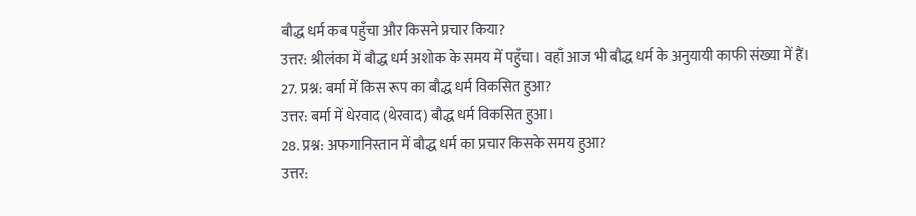बौद्ध धर्म कब पहुँचा और किसने प्रचार किया?
उत्तर: श्रीलंका में बौद्ध धर्म अशोक के समय में पहुँचा। वहाँ आज भी बौद्ध धर्म के अनुयायी काफी संख्या में हैं।
27. प्रश्न: बर्मा में किस रूप का बौद्ध धर्म विकसित हुआ?
उत्तर: बर्मा में धेरवाद (थेरवाद) बौद्ध धर्म विकसित हुआ।
28. प्रश्न: अफगानिस्तान में बौद्ध धर्म का प्रचार किसके समय हुआ?
उत्तर: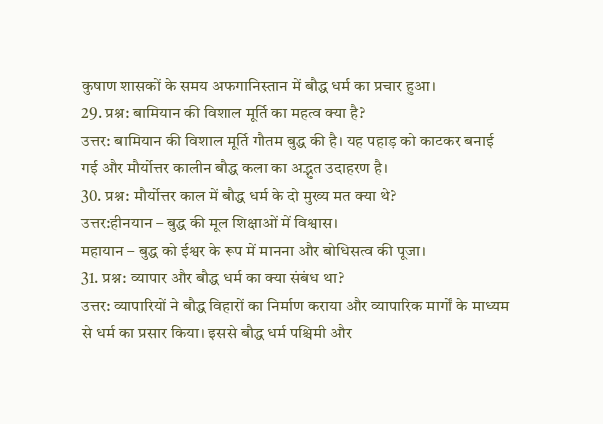कुषाण शासकों के समय अफगानिस्तान में बौद्ध धर्म का प्रचार हुआ।
29. प्रश्न: बामियान की विशाल मूर्ति का महत्व क्या है?
उत्तर: बामियान की विशाल मूर्ति गौतम बुद्ध की है। यह पहाड़ को काटकर बनाई गई और मौर्योत्तर कालीन बौद्ध कला का अद्भुत उदाहरण है।
30. प्रश्न: मौर्योत्तर काल में बौद्ध धर्म के दो मुख्य मत क्या थे?
उत्तर:हीनयान – बुद्ध की मूल शिक्षाओं में विश्वास।
महायान – बुद्ध को ईश्वर के रूप में मानना और बोधिसत्व की पूजा।
31. प्रश्न: व्यापार और बौद्ध धर्म का क्या संबंध था?
उत्तर: व्यापारियों ने बौद्ध विहारों का निर्माण कराया और व्यापारिक मार्गों के माध्यम से धर्म का प्रसार किया। इससे बौद्ध धर्म पश्चिमी और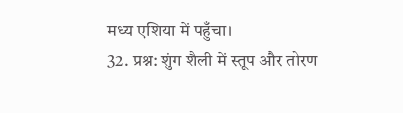मध्य एशिया में पहुँचा।
32. प्रश्न: शुंग शैली में स्तूप और तोरण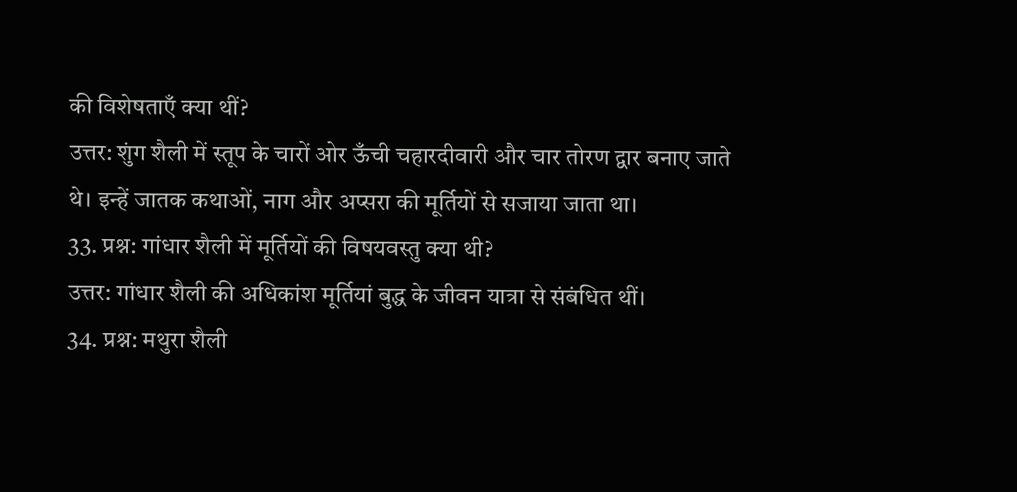की विशेषताएँ क्या थीं?
उत्तर: शुंग शैली में स्तूप के चारों ओर ऊँची चहारदीवारी और चार तोरण द्वार बनाए जाते थे। इन्हें जातक कथाओं, नाग और अप्सरा की मूर्तियों से सजाया जाता था।
33. प्रश्न: गांधार शैली में मूर्तियों की विषयवस्तु क्या थी?
उत्तर: गांधार शैली की अधिकांश मूर्तियां बुद्ध के जीवन यात्रा से संबंधित थीं।
34. प्रश्न: मथुरा शैली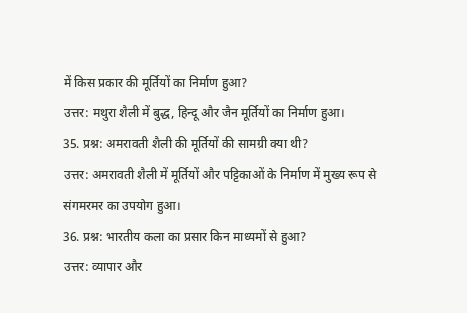में किस प्रकार की मूर्तियों का निर्माण हुआ?
उत्तर: मथुरा शैली में बुद्ध, हिन्दू और जैन मूर्तियों का निर्माण हुआ।
35. प्रश्न: अमरावती शैली की मूर्तियों की सामग्री क्या थी?
उत्तर: अमरावती शैली में मूर्तियों और पट्टिकाओं के निर्माण में मुख्य रूप से संगमरमर का उपयोग हुआ।
36. प्रश्न: भारतीय कला का प्रसार किन माध्यमों से हुआ?
उत्तर: व्यापार और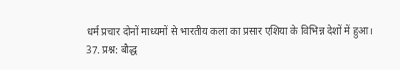धर्म प्रचार दोनों माध्यमों से भारतीय कला का प्रसार एशिया के विभिन्न देशों में हुआ।
37. प्रश्न: बौद्ध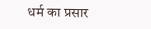धर्म का प्रसार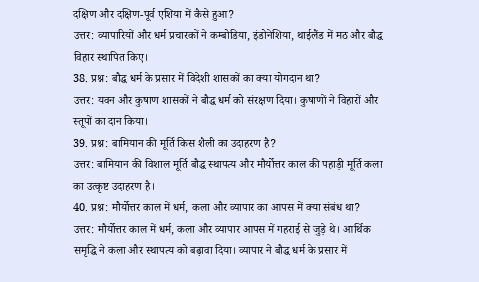दक्षिण और दक्षिण-पूर्व एशिया में कैसे हुआ?
उत्तर: व्यापारियों और धर्म प्रचारकों ने कम्बोडिया, इंडोनेशिया, थाईलैंड में मठ और बौद्ध विहार स्थापित किए।
38. प्रश्न: बौद्ध धर्म के प्रसार में विदेशी शासकों का क्या योगदान था?
उत्तर: यवन और कुषाण शासकों ने बौद्ध धर्म को संरक्षण दिया। कुषाणों ने विहारों और स्तूपों का दान किया।
39. प्रश्न: बामियान की मूर्ति किस शैली का उदाहरण है?
उत्तर: बामियान की विशाल मूर्ति बौद्ध स्थापत्य और मौर्योत्तर काल की पहाड़ी मूर्ति कला का उत्कृष्ट उदाहरण है।
40. प्रश्न: मौर्योत्तर काल में धर्म, कला और व्यापार का आपस में क्या संबंध था?
उत्तर: मौर्योत्तर काल में धर्म, कला और व्यापार आपस में गहराई से जुड़े थे। आर्थिक समृद्धि ने कला और स्थापत्य को बढ़ावा दिया। व्यापार ने बौद्ध धर्म के प्रसार में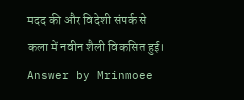मदद की और विदेशी संपर्क से कला में नवीन शैली विकसित हुई।
Answer by Mrinmoee